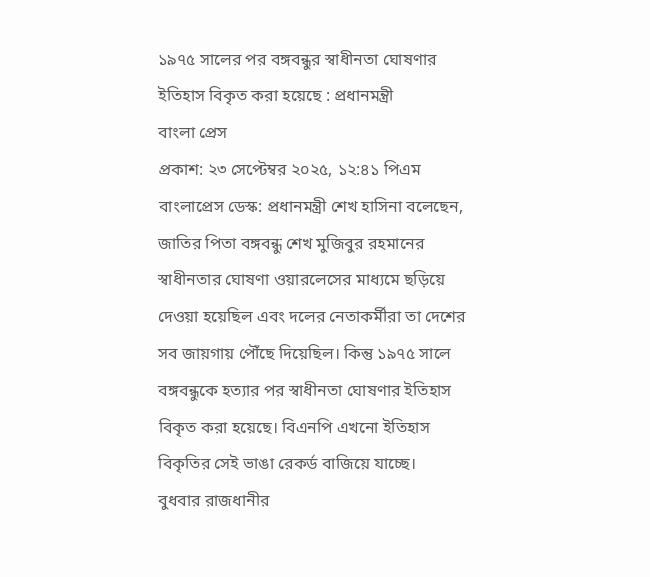১৯৭৫ সালের পর বঙ্গবন্ধুর স্বাধীনতা ঘোষণার ইতিহাস বিকৃত করা হয়েছে : প্রধানমন্ত্রী
বাংলা প্রেস
প্রকাশ: ২৩ সেপ্টেম্বর ২০২৫, ১২:৪১ পিএম
বাংলাপ্রেস ডেস্ক: প্রধানমন্ত্রী শেখ হাসিনা বলেছেন, জাতির পিতা বঙ্গবন্ধু শেখ মুজিবুর রহমানের স্বাধীনতার ঘোষণা ওয়ারলেসের মাধ্যমে ছড়িয়ে দেওয়া হয়েছিল এবং দলের নেতাকর্মীরা তা দেশের সব জায়গায় পৌঁছে দিয়েছিল। কিন্তু ১৯৭৫ সালে বঙ্গবন্ধুকে হত্যার পর স্বাধীনতা ঘোষণার ইতিহাস বিকৃত করা হয়েছে। বিএনপি এখনো ইতিহাস বিকৃতির সেই ভাঙা রেকর্ড বাজিয়ে যাচ্ছে।
বুধবার রাজধানীর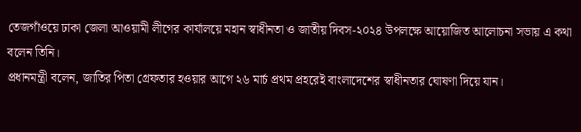তেজগাঁওয়ে ঢাকা জেলা আওয়ামী লীগের কার্যালয়ে মহান স্বাধীনতা ও জাতীয় দিবস-২০২৪ উপলক্ষে আয়োজিত আলোচনা সভায় এ কথা বলেন তিনি।
প্রধানমন্ত্রী বলেন, জাতির পিতা গ্রেফতার হওয়ার আগে ২৬ মার্চ প্রথম প্রহরেই বাংলাদেশের স্বাধীনতার ঘোষণা দিয়ে যান।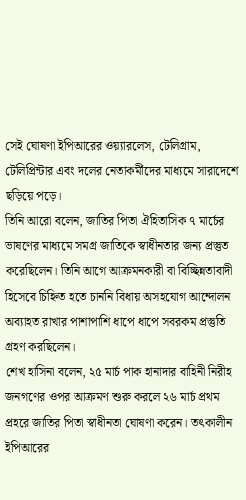সেই ঘোষণা ইপিআরের ওয়্যারলেস, টেলিগ্রাম, টেলিপ্রিন্টার এবং দলের নেতাকর্মীদের মাধ্যমে সারাদেশে ছড়িয়ে পড়ে।
তিনি আরো বলেন, জাতির পিতা ঐহিতাসিক ৭ মার্চের ভাষণের মাধ্যমে সমগ্র জাতিকে স্বাধীনতার জন্য প্রস্তুত করেছিলেন। তিনি আগে আক্রমনকারী বা বিচ্ছিন্নতাবাদী হিসেবে চিহ্নিত হতে চাননি বিধায় অসহযোগ আন্দোলন অব্যাহত রাখার পাশাপাশি ধাপে ধাপে সবরকম প্রস্তুতি গ্রহণ করছিলেন।
শেখ হাসিনা বলেন, ২৫ মার্চ পাক হানাদার বাহিনী নিরীহ জনগণের ওপর আক্রমণ শুরু করলে ২৬ মার্চ প্রথম প্রহরে জাতির পিতা স্বাধীনতা ঘোষণা করেন। তৎকালীন ইপিআরের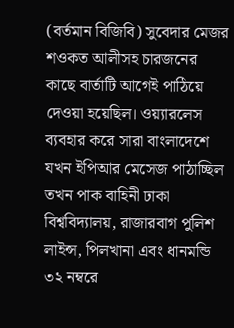(বর্তমান বিজিবি) সুবেদার মেজর শওকত আলীসহ চারজনের কাছে বার্তাটি আগেই পাঠিয়ে দেওয়া হয়েছিল। ওয়্যারলেস ব্যবহার করে সারা বাংলাদেশে যখন ইপিআর মেসেজ পাঠাচ্ছিল তখন পাক বাহিনী ঢাকা বিশ্ববিদ্যালয়, রাজারবাগ পুলিশ লাইন্স, পিলখানা এবং ধানমন্ডি ৩২ নম্বরে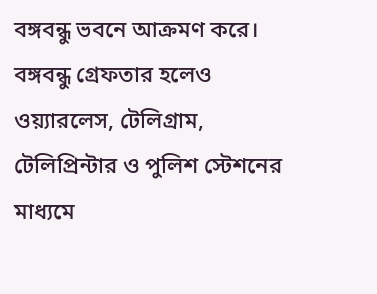বঙ্গবন্ধু ভবনে আক্রমণ করে। বঙ্গবন্ধু গ্রেফতার হলেও ওয়্যারলেস, টেলিগ্রাম, টেলিপ্রিন্টার ও পুলিশ স্টেশনের মাধ্যমে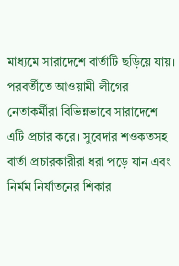মাধ্যমে সারাদেশে বার্তাটি ছড়িয়ে যায়। পরবর্তীতে আওয়ামী লীগের নেতাকর্মীরা বিভিন্নভাবে সারাদেশে এটি প্রচার করে। সুবেদার শওকতসহ বার্তা প্রচারকারীরা ধরা পড়ে যান এবং নির্মম নির্যাতনের শিকার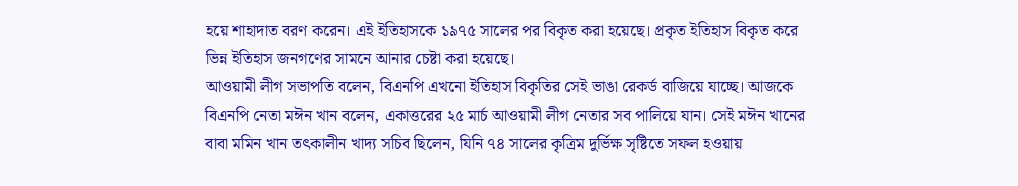হয়ে শাহাদাত বরণ করেন। এই ইতিহাসকে ১৯৭৫ সালের পর বিকৃত করা হয়েছে। প্রকৃত ইতিহাস বিকৃত করে ভিন্ন ইতিহাস জনগণের সামনে আনার চেষ্টা করা হয়েছে।
আওয়ামী লীগ সভাপতি বলেন, বিএনপি এখনো ইতিহাস বিকৃতির সেই ভাঙা রেকর্ড বাজিয়ে যাচ্ছে। আজকে বিএনপি নেতা মঈন খান বলেন, একাত্তরের ২৫ মার্চ আওয়ামী লীগ নেতার সব পালিয়ে যান। সেই মঈন খানের বাবা মমিন খান তৎকালীন খাদ্য সচিব ছিলেন, যিনি ৭৪ সালের কৃত্রিম দুর্ভিক্ষ সৃষ্টিতে সফল হওয়ায়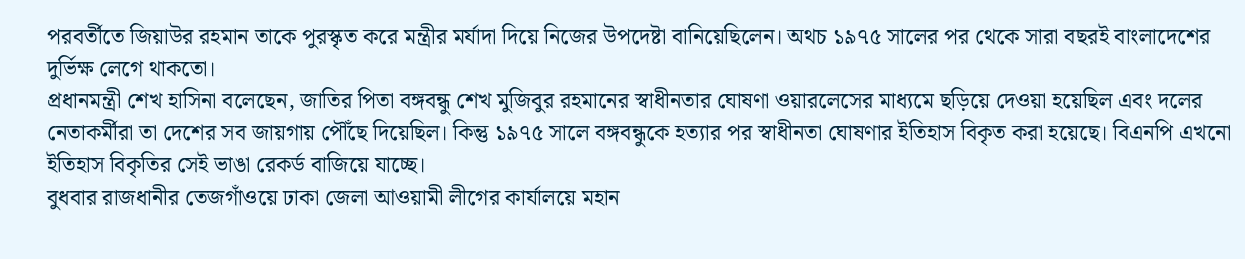পরবর্তীতে জিয়াউর রহমান তাকে পুরস্কৃত করে মন্ত্রীর মর্যাদা দিয়ে নিজের উপদেষ্টা বানিয়েছিলেন। অথচ ১৯৭৫ সালের পর থেকে সারা বছরই বাংলাদেশের দুর্ভিক্ষ লেগে থাকতো।
প্রধানমন্ত্রী শেখ হাসিনা বলেছেন, জাতির পিতা বঙ্গবন্ধু শেখ মুজিবুর রহমানের স্বাধীনতার ঘোষণা ওয়ারলেসের মাধ্যমে ছড়িয়ে দেওয়া হয়েছিল এবং দলের নেতাকর্মীরা তা দেশের সব জায়গায় পৌঁছে দিয়েছিল। কিন্তু ১৯৭৫ সালে বঙ্গবন্ধুকে হত্যার পর স্বাধীনতা ঘোষণার ইতিহাস বিকৃত করা হয়েছে। বিএনপি এখনো ইতিহাস বিকৃতির সেই ভাঙা রেকর্ড বাজিয়ে যাচ্ছে।
বুধবার রাজধানীর তেজগাঁওয়ে ঢাকা জেলা আওয়ামী লীগের কার্যালয়ে মহান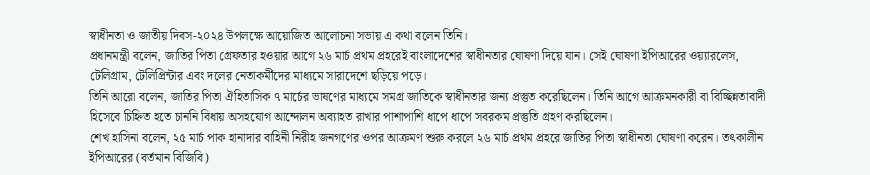স্বাধীনতা ও জাতীয় দিবস-২০২৪ উপলক্ষে আয়োজিত আলোচনা সভায় এ কথা বলেন তিনি।
প্রধানমন্ত্রী বলেন, জাতির পিতা গ্রেফতার হওয়ার আগে ২৬ মার্চ প্রথম প্রহরেই বাংলাদেশের স্বাধীনতার ঘোষণা দিয়ে যান। সেই ঘোষণা ইপিআরের ওয়্যারলেস, টেলিগ্রাম, টেলিপ্রিন্টার এবং দলের নেতাকর্মীদের মাধ্যমে সারাদেশে ছড়িয়ে পড়ে।
তিনি আরো বলেন, জাতির পিতা ঐহিতাসিক ৭ মার্চের ভাষণের মাধ্যমে সমগ্র জাতিকে স্বাধীনতার জন্য প্রস্তুত করেছিলেন। তিনি আগে আক্রমনকারী বা বিচ্ছিন্নতাবাদী হিসেবে চিহ্নিত হতে চাননি বিধায় অসহযোগ আন্দোলন অব্যাহত রাখার পাশাপাশি ধাপে ধাপে সবরকম প্রস্তুতি গ্রহণ করছিলেন।
শেখ হাসিনা বলেন, ২৫ মার্চ পাক হানাদার বাহিনী নিরীহ জনগণের ওপর আক্রমণ শুরু করলে ২৬ মার্চ প্রথম প্রহরে জাতির পিতা স্বাধীনতা ঘোষণা করেন। তৎকালীন ইপিআরের (বর্তমান বিজিবি)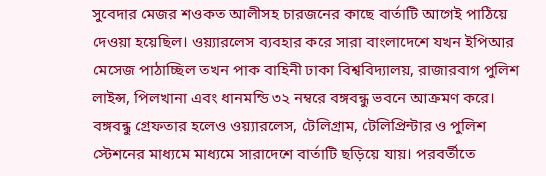সুবেদার মেজর শওকত আলীসহ চারজনের কাছে বার্তাটি আগেই পাঠিয়ে দেওয়া হয়েছিল। ওয়্যারলেস ব্যবহার করে সারা বাংলাদেশে যখন ইপিআর মেসেজ পাঠাচ্ছিল তখন পাক বাহিনী ঢাকা বিশ্ববিদ্যালয়, রাজারবাগ পুলিশ লাইন্স, পিলখানা এবং ধানমন্ডি ৩২ নম্বরে বঙ্গবন্ধু ভবনে আক্রমণ করে। বঙ্গবন্ধু গ্রেফতার হলেও ওয়্যারলেস, টেলিগ্রাম, টেলিপ্রিন্টার ও পুলিশ স্টেশনের মাধ্যমে মাধ্যমে সারাদেশে বার্তাটি ছড়িয়ে যায়। পরবর্তীতে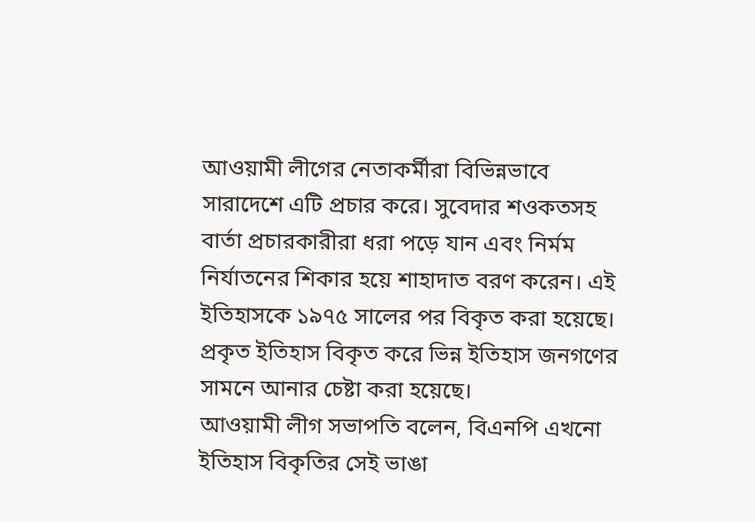আওয়ামী লীগের নেতাকর্মীরা বিভিন্নভাবে সারাদেশে এটি প্রচার করে। সুবেদার শওকতসহ বার্তা প্রচারকারীরা ধরা পড়ে যান এবং নির্মম নির্যাতনের শিকার হয়ে শাহাদাত বরণ করেন। এই ইতিহাসকে ১৯৭৫ সালের পর বিকৃত করা হয়েছে। প্রকৃত ইতিহাস বিকৃত করে ভিন্ন ইতিহাস জনগণের সামনে আনার চেষ্টা করা হয়েছে।
আওয়ামী লীগ সভাপতি বলেন, বিএনপি এখনো ইতিহাস বিকৃতির সেই ভাঙা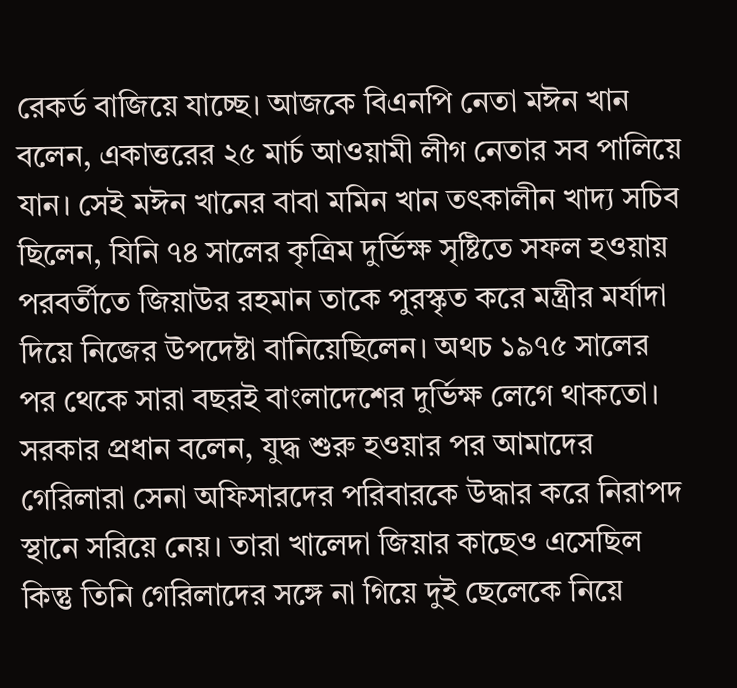রেকর্ড বাজিয়ে যাচ্ছে। আজকে বিএনপি নেতা মঈন খান বলেন, একাত্তরের ২৫ মার্চ আওয়ামী লীগ নেতার সব পালিয়ে যান। সেই মঈন খানের বাবা মমিন খান তৎকালীন খাদ্য সচিব ছিলেন, যিনি ৭৪ সালের কৃত্রিম দুর্ভিক্ষ সৃষ্টিতে সফল হওয়ায় পরবর্তীতে জিয়াউর রহমান তাকে পুরস্কৃত করে মন্ত্রীর মর্যাদা দিয়ে নিজের উপদেষ্টা বানিয়েছিলেন। অথচ ১৯৭৫ সালের পর থেকে সারা বছরই বাংলাদেশের দুর্ভিক্ষ লেগে থাকতো।
সরকার প্রধান বলেন, যুদ্ধ শুরু হওয়ার পর আমাদের গেরিলারা সেনা অফিসারদের পরিবারকে উদ্ধার করে নিরাপদ স্থানে সরিয়ে নেয়। তারা খালেদা জিয়ার কাছেও এসেছিল কিন্তু তিনি গেরিলাদের সঙ্গে না গিয়ে দুই ছেলেকে নিয়ে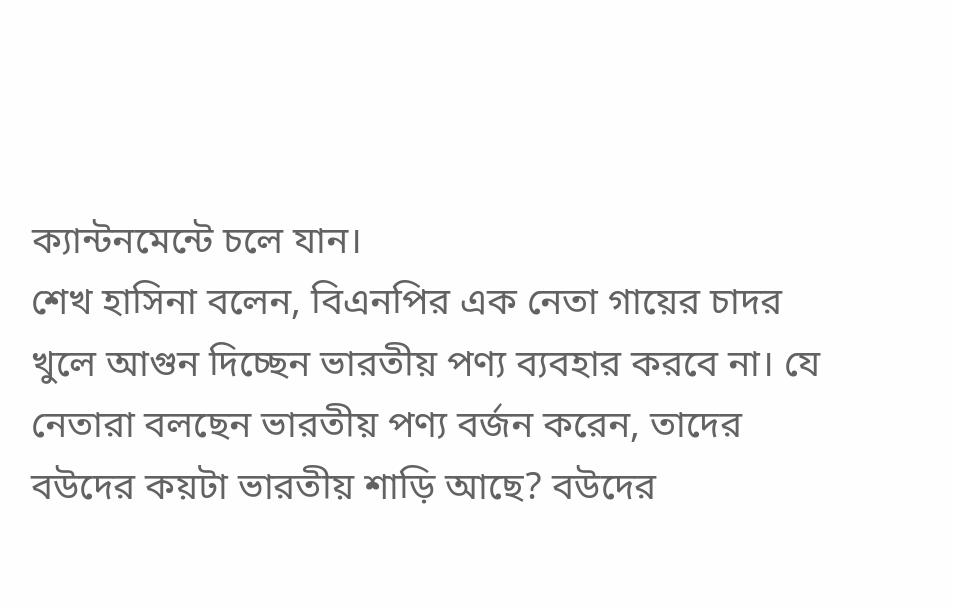ক্যান্টনমেন্টে চলে যান।
শেখ হাসিনা বলেন, বিএনপির এক নেতা গায়ের চাদর খুলে আগুন দিচ্ছেন ভারতীয় পণ্য ব্যবহার করবে না। যে নেতারা বলছেন ভারতীয় পণ্য বর্জন করেন, তাদের বউদের কয়টা ভারতীয় শাড়ি আছে? বউদের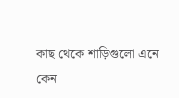কাছ থেকে শাড়িগুলো এনে কেন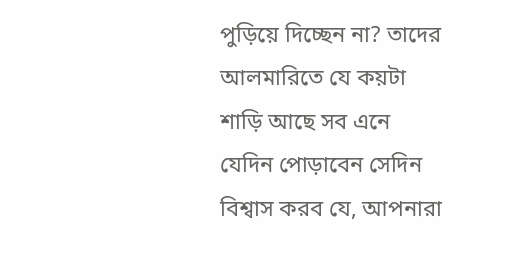পুড়িয়ে দিচ্ছেন না? তাদের আলমারিতে যে কয়টা শাড়ি আছে সব এনে যেদিন পোড়াবেন সেদিন বিশ্বাস করব যে, আপনারা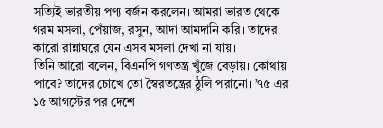সত্যিই ভারতীয় পণ্য বর্জন করলেন। আমরা ভারত থেকে গরম মসলা, পেঁয়াজ, রসুন, আদা আমদানি করি। তাদের কারো রান্নাঘরে যেন এসব মসলা দেখা না যায়।
তিনি আরো বলেন, বিএনপি গণতন্ত্র খুঁজে বেড়ায়। কোথায় পাবে? তাদের চোখে তো স্বৈরতন্ত্রের ঠুলি পরানো। ’৭৫ এর ১৫ আগস্টের পর দেশে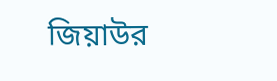জিয়াউর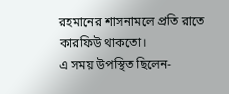রহমানের শাসনামলে প্রতি রাতে কারফিউ থাকতো।
এ সময় উপস্থিত ছিলেন-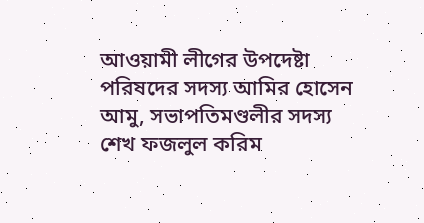আওয়ামী লীগের উপদেষ্টা পরিষদের সদস্য আমির হোসেন আমু, সভাপতিমণ্ডলীর সদস্য শেখ ফজলুল করিম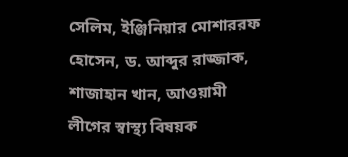সেলিম, ইঞ্জিনিয়ার মোশাররফ হোসেন, ড. আব্দুর রাজ্জাক, শাজাহান খান, আওয়ামী লীগের স্বাস্থ্য বিষয়ক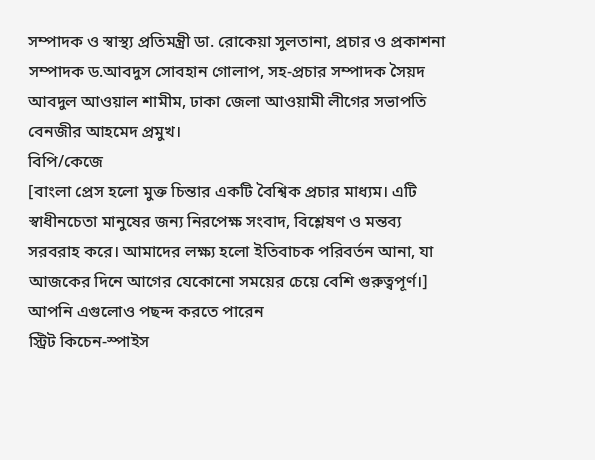সম্পাদক ও স্বাস্থ্য প্রতিমন্ত্রী ডা. রোকেয়া সুলতানা, প্রচার ও প্রকাশনা সম্পাদক ড.আবদুস সোবহান গোলাপ, সহ-প্রচার সম্পাদক সৈয়দ আবদুল আওয়াল শামীম, ঢাকা জেলা আওয়ামী লীগের সভাপতি বেনজীর আহমেদ প্রমুখ।
বিপি/কেজে
[বাংলা প্রেস হলো মুক্ত চিন্তার একটি বৈশ্বিক প্রচার মাধ্যম। এটি স্বাধীনচেতা মানুষের জন্য নিরপেক্ষ সংবাদ, বিশ্লেষণ ও মন্তব্য সরবরাহ করে। আমাদের লক্ষ্য হলো ইতিবাচক পরিবর্তন আনা, যা আজকের দিনে আগের যেকোনো সময়ের চেয়ে বেশি গুরুত্বপূর্ণ।]
আপনি এগুলোও পছন্দ করতে পারেন
স্ট্রিট কিচেন-স্পাইস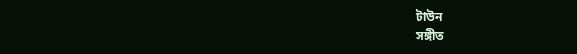টাউন
সঙ্গীত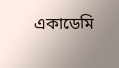একাডেমি